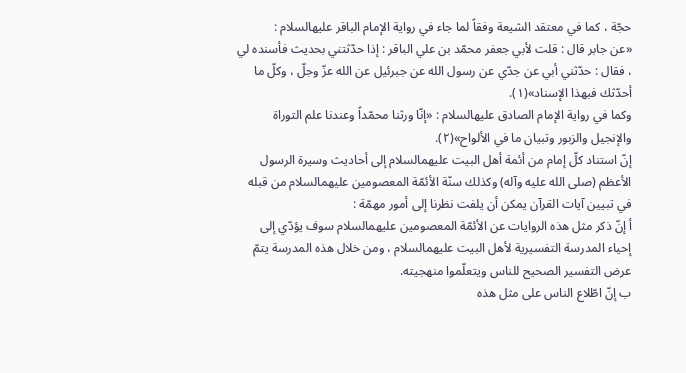حجّة ، كما في معتقد الشيعة وفقاً لما جاء في رواية الإمام الباقر عليهالسلام :
«عن جابر قال : قلت لأبي جعفر محمّد بن علي الباقر : إذا حدّثتني بحديث فأسنده لي ، فقال : حدّثني أبي عن جدّي عن رسول الله عن جبرئيل عن الله عزّ وجلّ ، وكلّ ما أحدّثك فبهذا الإسناد»(١).
وكما في رواية الإمام الصادق عليهالسلام : «إنّا ورثنا محمّداً وعندنا علم التوراة والإنجيل والزبور وتبيان ما في الألواح»(٢).
إنّ استناد كلّ إمام من أئمة أهل البيت عليهمالسلام إلى أحاديث وسيرة الرسول الأعظم (صلى الله عليه وآله) وكذلك سنّة الأئمّة المعصومين عليهمالسلام من قبله في تبيين آيات القرآن يمكن أن يلفت نظرنا إلى أمور مهمّة :
أ إنّ ذكر مثل هذه الروايات عن الأئمّة المعصومين عليهمالسلام سوف يؤدّي إلى إحياء المدرسة التفسيرية لأهل البيت عليهمالسلام ، ومن خلال هذه المدرسة يتمّ عرض التفسير الصحيح للناس ويتعلّموا منهجيته.
ب إنّ اطّلاع الناس على مثل هذه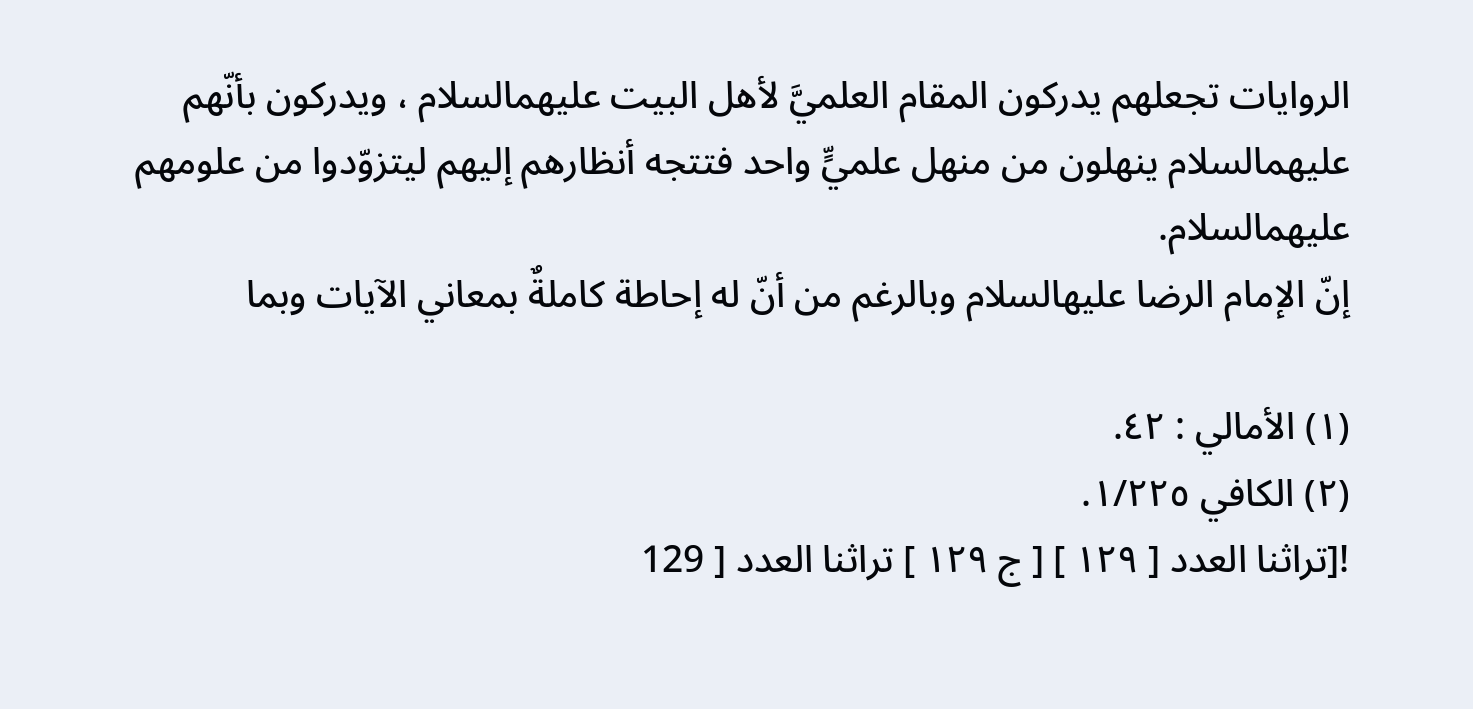الروايات تجعلهم يدركون المقام العلميَّ لأهل البيت عليهمالسلام ، ويدركون بأنّهم عليهمالسلام ينهلون من منهل علميٍّ واحد فتتجه أنظارهم إليهم ليتزوّدوا من علومهم عليهمالسلام.
إنّ الإمام الرضا عليهالسلام وبالرغم من أنّ له إحاطة كاملةٌ بمعاني الآيات وبما

(١) الأمالي : ٤٢.
(٢) الكافي ١/٢٢٥.
![تراثنا العدد [ ١٢٩ ] [ ج ١٢٩ ] تراثنا العدد [ 129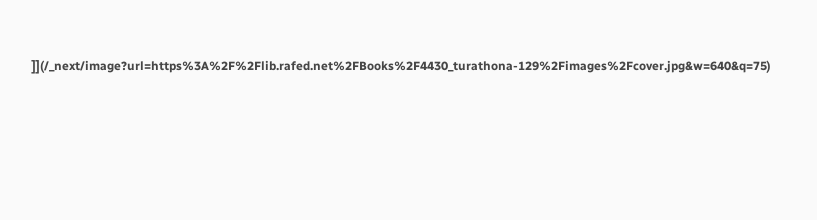]](/_next/image?url=https%3A%2F%2Flib.rafed.net%2FBooks%2F4430_turathona-129%2Fimages%2Fcover.jpg&w=640&q=75)